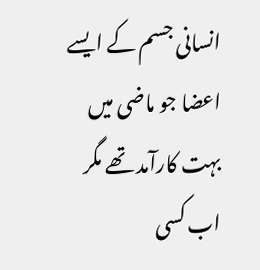انسانی جسم کے ایسے اعضا جو ماضی میں بہت کارآمد تھے مگر اب کسی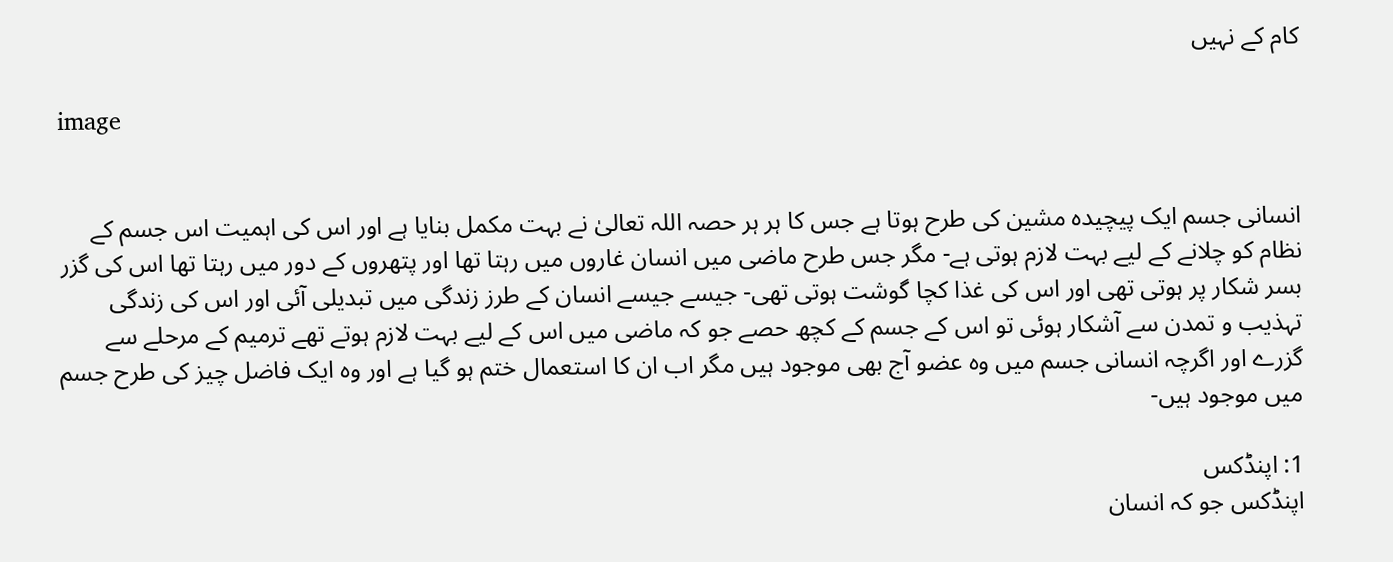کام کے نہیں

image


انسانی جسم ایک پیچیدہ مشین کی طرح ہوتا ہے جس کا ہر ہر حصہ اللہ تعالیٰ نے بہت مکمل بنایا ہے اور اس کی اہمیت اس جسم کے نظام کو چلانے کے لیے بہت لازم ہوتی ہے- مگر جس طرح ماضی میں انسان غاروں میں رہتا تھا اور پتھروں کے دور میں رہتا تھا اس کی گزر بسر شکار پر ہوتی تھی اور اس کی غذا کچا گوشت ہوتی تھی- جیسے جیسے انسان کے طرز زندگی میں تبدیلی آئی اور اس کی زندگی تہذیب و تمدن سے آشکار ہوئی تو اس کے جسم کے کچھ حصے جو کہ ماضی میں اس کے لیے بہت لازم ہوتے تھے ترمیم کے مرحلے سے گزرے اور اگرچہ انسانی جسم میں وہ عضو آج بھی موجود ہیں مگر اب ان کا استعمال ختم ہو گیا ہے اور وہ ایک فاضل چیز کی طرح جسم میں موجود ہیں-

1: اپنڈکس
اپنڈکس جو کہ انسان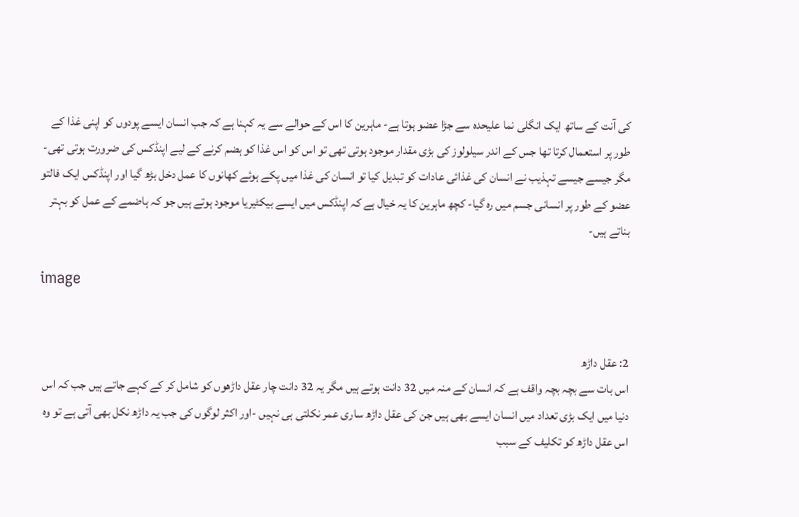کی آنت کے ساتھ ایک انگلی نما علیحدہ سے جڑا عضو ہوتا ہے- ماہرین کا اس کے حوالے سے یہ کہنا ہے کہ جب انسان ایسے پودوں کو اپنی غذا کے طور پر استعمال کرتا تھا جس کے اندر سیلولوز کی بڑی مقدار موجود ہوتی تھی تو اس کو اس غذا کو ہضم کرنے کے لیے اپنڈکس کی ضرورت ہوتی تھی- مگر جیسے جیسے تہذیب نے انسان کی غذائی عادات کو تبدیل کیا تو انسان کی غذا میں پکے ہوئے کھانوں کا عمل دخل بڑھ گیا اور اپنڈکس ایک فالتو عضو کے طور پر انسانی جسم میں رہ گیا- کچھ ماہرین کا یہ خیال ہے کہ اپنڈکس میں ایسے بیکٹیریا موجود ہوتے ہیں جو کہ ہاضمے کے عمل کو بہتر بناتے ہیں-

image


2: عقل داڑھ
اس بات سے بچہ بچہ واقف ہے کہ انسان کے منہ میں 32 دانت ہوتے ہیں مگر یہ 32 دانت چار عقل داڑھوں کو شامل کر کے کہے جاتے ہیں جب کہ اس دنیا میں ایک بڑی تعداد میں انسان ایسے بھی ہیں جن کی عقل داڑھ ساری عمر نکلتی ہی نہیں -اور اکثر لوگوں کی جب یہ داڑھ نکل بھی آتی ہے تو وہ اس عقل داڑھ کو تکلیف کے سبب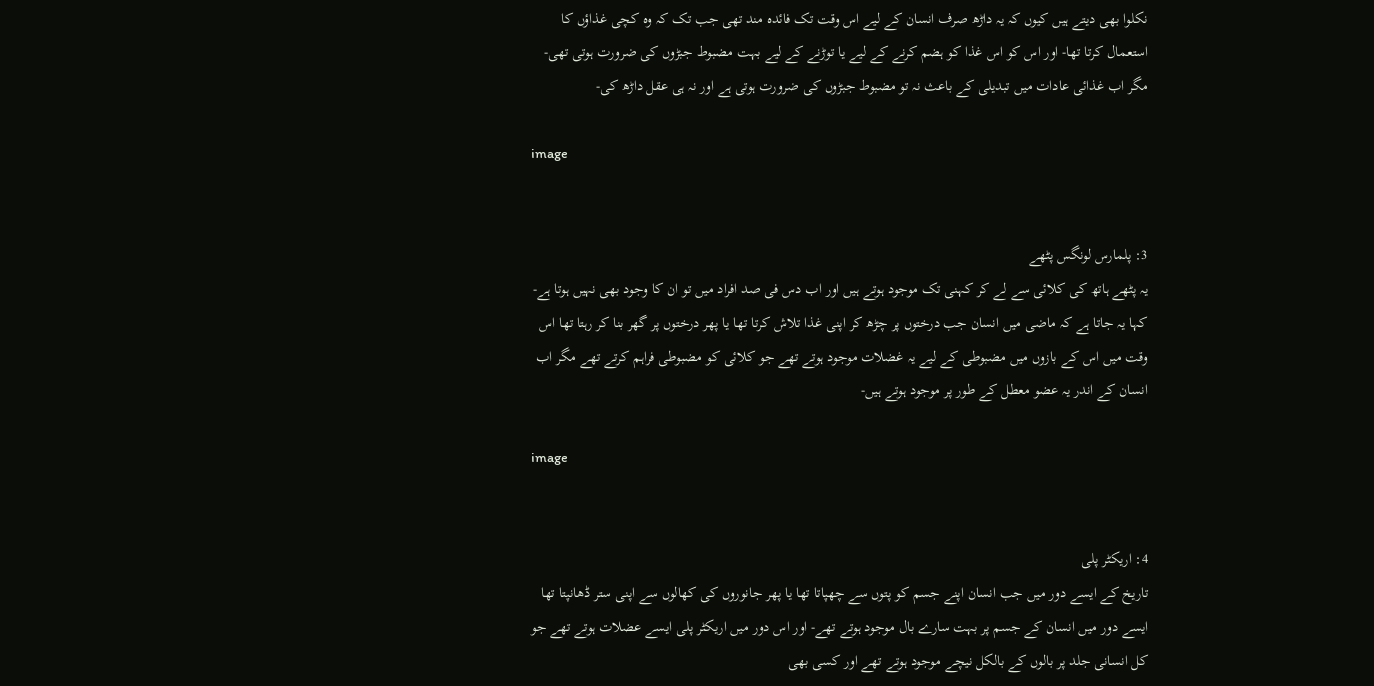نکلوا بھی دیتے ہیں کیوں کہ یہ داڑھ صرف انسان کے لیے اس وقت تک فائدہ مند تھی جب تک کہ وہ کچی غذاؤں کا استعمال کرتا تھا- اور اس کو اس غذا کو ہضم کرنے کے لیے یا توڑنے کے لیے بہت مضبوط جبڑوں کی ضرورت ہوتی تھی- مگر اب غذائی عادات میں تبدیلی کے باعث نہ تو مضبوط جبڑوں کی ضرورت ہوتی ہے اور نہ ہی عقل داڑھ کی-

image


3: پلمارس لونگس پٹھے
یہ پٹھے ہاتھ کی کلائی سے لے کر کہنی تک موجود ہوتے ہیں اور اب دس فی صد افراد میں تو ان کا وجود بھی نہیں ہوتا ہے- کہا یہ جاتا ہے کہ ماضی میں انسان جب درختوں پر چڑھ کر اپنی غذا تلاش کرتا تھا یا پھر درختوں پر گھر بنا کر رہتا تھا اس وقت میں اس کے بازوں میں مضبوطی کے لیے یہ غضلات موجود ہوتے تھے جو کلائی کو مضبوطی فراہم کرتے تھے مگر اب انسان کے اندر یہ عضو معطل کے طور پر موجود ہوتے ہیں-

image


4: اریکٹر پلی
تاریخ کے ایسے دور میں جب انسان اپنے جسم کو پتوں سے چھپاتا تھا یا پھر جانوروں کی کھالوں سے اپنی ستر ڈھانپتا تھا ایسے دور میں انسان کے جسم پر بہت سارے بال موجود ہوتے تھے- اور اس دور میں اریکٹر پلی ایسے عضلات ہوتے تھے جو کل انسانی جلد پر بالوں کے بالکل نیچے موجود ہوتے تھے اور کسی بھی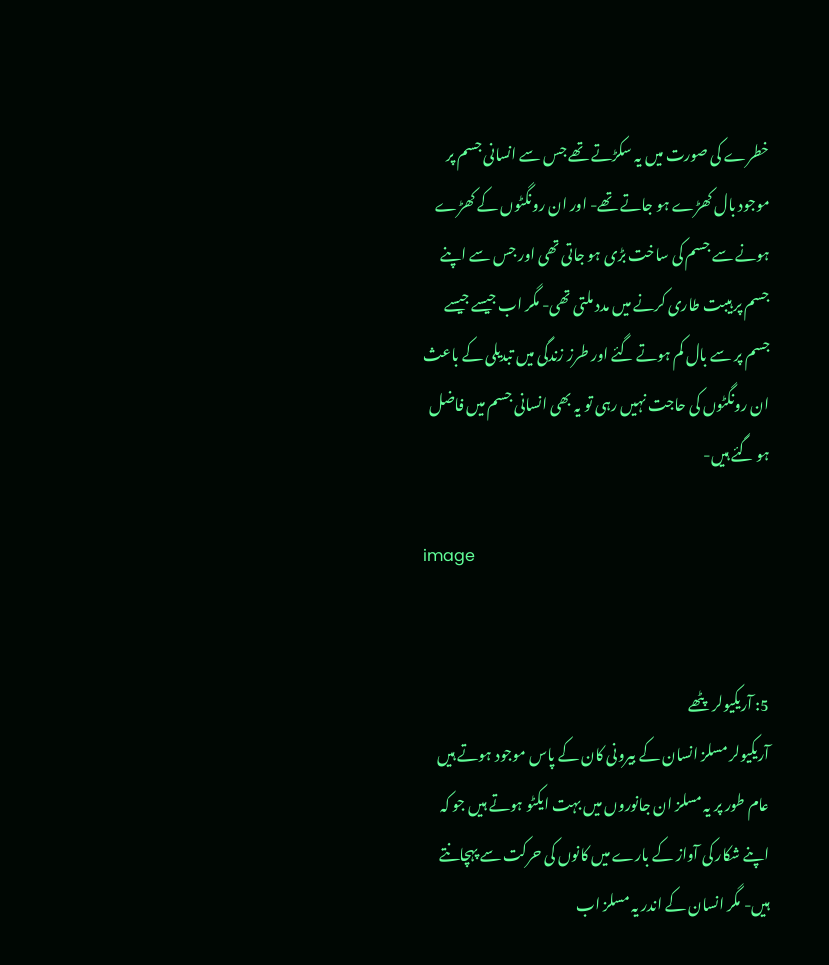خطرے کی صورت میں یہ سکڑتے تھے جس سے انسانی جسم پر موجود بال کھڑے ہو جاتے تھے- اور ان رونگٹوں کے کھڑے ہونے سے جسم کی ساخت بڑی ہو جاتی تھی اور جس سے اپنے جسم پر ہیبت طاری کرنے میں مدد ملتی تھی- مگر اب جیسے جیسے جسم پر سے بال کم ہوتے گئے اور طرز زندگی میں تبدیلی کے باعث ان رونگٹوں کی حاجت نہیں رہی تو یہ بھی انسانی جسم میں فاضل ہو گئے ہیں-

image


5: آریکیولر پٹھے
آریکیولر مسلز انسان کے بیرونی کان کے پاس موجود ہوتے ہیں عام طور پر یہ مسلز ان جانوروں میں بہت ایکٹو ہوتے ہیں جو کہ اپنے شکار کی آواز کے بارے میں کانوں کی حرکت سے پہچانتے ہیں- مگر انسان کے اندر یہ مسلز اب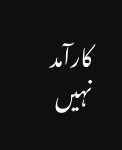کارآمد نہیں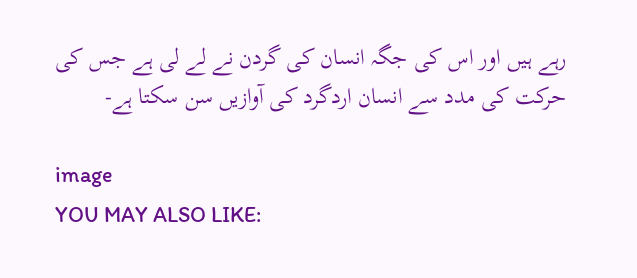رہے ہیں اور اس کی جگہ انسان کی گردن نے لے لی ہے جس کی حرکت کی مدد سے انسان اردگرد کی آوازیں سن سکتا ہے-

image
YOU MAY ALSO LIKE: